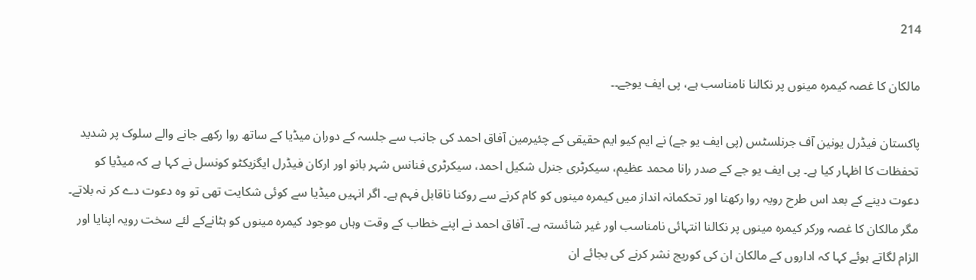214

مالکان کا غصہ کیمرہ مینوں پر نکالنا نامناسب ہے، پی ایف یوجے۔۔

پاکستان فیڈرل یونین آف جرنلسٹس (پی ایف یو جے) نے ایم کیو ایم حقیقی کے چئیرمین آفاق احمد کی جانب سے جلسہ کے دوران میڈیا کے ساتھ روا رکھے جانے والے سلوک پر شدید تحفظات کا اظہار کیا ہے۔ پی ایف یو جے کے صدر رانا محمد عظیم، سیکرٹری جنرل شکیل احمد، سیکرٹری فنانس شہر بانو اور ارکان فیڈرل ایگزیکٹو کونسل نے کہا ہے کہ میڈیا کو دعوت دینے کے بعد اس طرح رویہ روا رکھنا اور تحکمانہ انداز میں کیمرہ مینوں کو کام کرنے سے روکنا ناقابل فہم ہے۔ اگر انہیں میڈیا سے کوئی شکایت تھی تو وہ دعوت دے کر نہ بلاتے۔ مگر مالکان کا غصہ ورکر کیمرہ مینوں پر نکالنا انتہائی نامناسب اور غیر شائستہ ہے۔ آفاق احمد نے اپنے خطاب کے وقت وہاں موجود کیمرہ مینوں کو ہٹانےکے لئے سخت رویہ اپنایا اور الزام لگاتے ہوئے کہا کہ اداروں کے مالکان ان کی کوریج نشر کرنے کی بجائے ان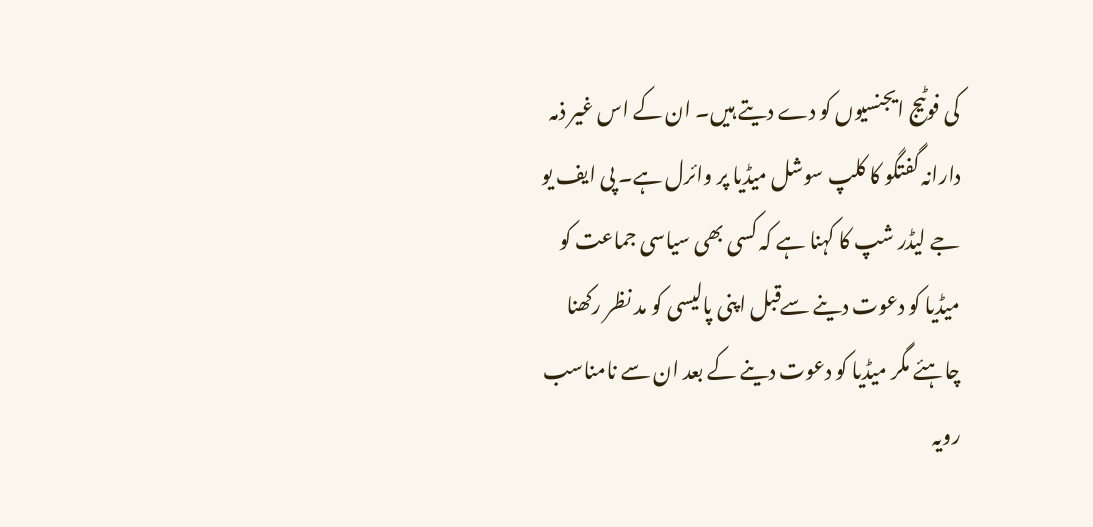کی فوٹیج ایجنسیوں کو دے دیتے ہیں۔ ان کے اس غیر ذمہ دارانہ گفتگو کا کلپ سوشل میڈیا پر وائرل ہے۔ پی ایف یو جے لیڈر شپ کا کہنا ہے کہ کسی بھی سیاسی جماعت کو میڈیا کو دعوت دینے سےقبل اپنی پالیسی کو مد نظر رکھنا چاہئے مگر میڈیا کو دعوت دینے کے بعد ان سے نامناسب رویہ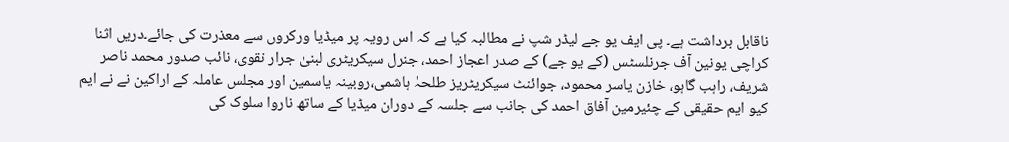ناقابل برداشت ہے۔ پی ایف یو جے لیڈر شپ نے مطالبہ کیا ہے کہ اس رویہ پر میڈیا ورکروں سے معذرت کی جائے۔دریں اثنا کراچی یونین آف جرنلسٹس (کے یو جے) کے صدر اعجاز احمد، جنرل سیکریٹری لبنیٰ جرار نقوی، نائب صدور محمد ناصر شریف، راہب گاہو، خازن یاسر محمود، جوائنٹ سیکریٹریز طلحہٰ ہاشمی،روبینہ یاسمین اور مجلس عاملہ کے اراکین نے نے ایم کیو ایم حقیقی کے چئیرمین آفاق احمد کی جانب سے جلسہ کے دوران میڈیا کے ساتھ ناروا سلوک کی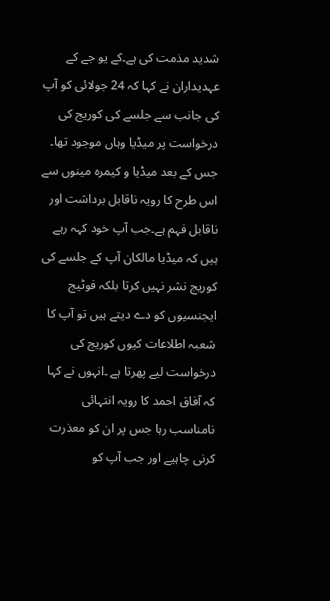شدید مذمت کی ہے۔کے یو جے کے عہدیداران نے کہا کہ 24 جولائی کو آپ کی جانب سے جلسے کی کوریج کی درخواست پر میڈیا وہاں موجود تھا۔ جس کے بعد میڈیا و کیمرہ مینوں سے اس طرح کا رویہ ناقابل برداشت اور ناقابل فہم ہے۔جب آپ خود کہہ رہے ہیں کہ میڈیا مالکان آپ کے جلسے کی کوریج نشر نہیں کرتا بلکہ فوٹیج ایجنسیوں کو دے دیتے ہیں تو آپ کا شعبہ اطلاعات کیوں کوریج کی درخواست لیے پھرتا ہے ۔انہوں نے کہا کہ آفاق احمد کا رویہ انتہائی نامناسب رہا جس پر ان کو معذرت کرنی چاہیے اور جب آپ کو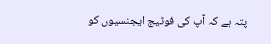پتہ ہے کہ آپ کی فوٹیج ایجنسیوں کو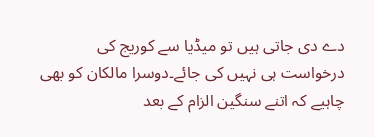دے دی جاتی ہیں تو میڈیا سے کوریج کی درخواست ہی نہیں کی جائے۔دوسرا مالکان کو بھی چاہیے کہ اتنے سنگین الزام کے بعد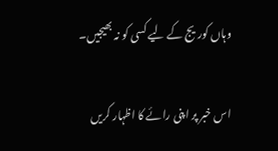وہاں کوریج کے لیے کسی کو نہ بھیجیں۔

اس خبر پر اپنی رائے کا اظہار کریں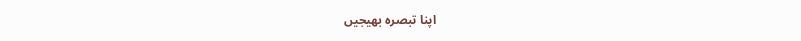اپنا تبصرہ بھیجیں